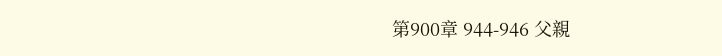第900章 944-946 父親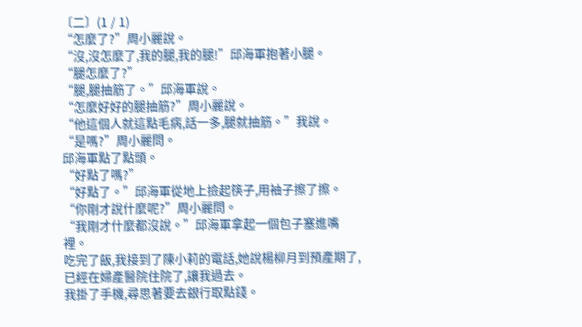〔二〕(1 / 1)
“怎麼了?”周小麗說。
“沒,沒怎麼了,我的腿,我的腿!”邱海軍抱著小腿。
“腿怎麼了?”
“腿,腿抽筋了。”邱海軍說。
“怎麼好好的腿抽筋?”周小麗說。
“他這個人就這點毛病,話一多,腿就抽筋。”我說。
“是嗎?”周小麗問。
邱海軍點了點頭。
“好點了嗎?”
“好點了。”邱海軍從地上撿起筷子,用袖子擦了擦。
“你剛才說什麼呢?”周小麗問。
“我剛才什麼都沒說。”邱海軍拿起一個包子塞進嘴裡。
吃完了飯,我接到了陳小莉的電話,她說楊柳月到預產期了,已經在婦產醫院住院了,讓我過去。
我掛了手機,尋思著要去銀行取點錢。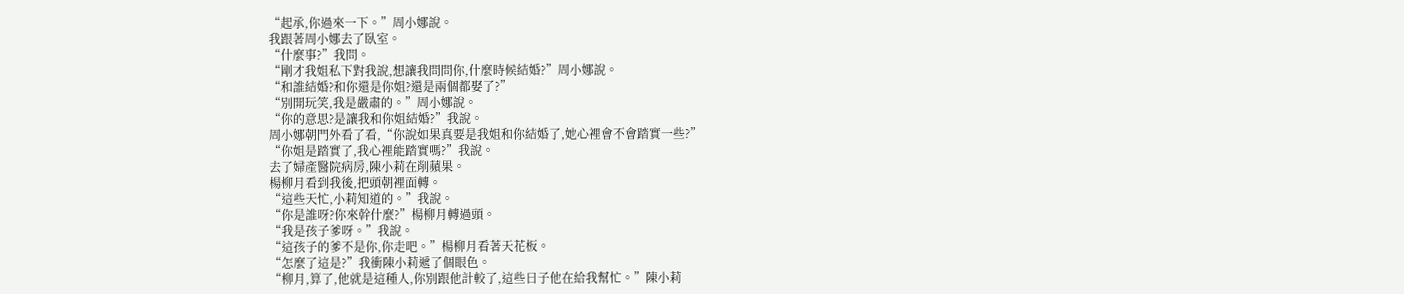“起承,你過來一下。”周小娜說。
我跟著周小娜去了臥室。
“什麼事?”我問。
“剛才我姐私下對我說,想讓我問問你,什麼時候結婚?”周小娜說。
“和誰結婚?和你還是你姐?還是兩個都娶了?”
“別開玩笑,我是嚴肅的。”周小娜說。
“你的意思?是讓我和你姐結婚?”我說。
周小娜朝門外看了看,“你說如果真要是我姐和你結婚了,她心裡會不會踏實一些?”
“你姐是踏實了,我心裡能踏實嗎?”我說。
去了婦產醫院病房,陳小莉在削蘋果。
楊柳月看到我後,把頭朝裡面轉。
“這些天忙,小莉知道的。”我說。
“你是誰呀?你來幹什麼?”楊柳月轉過頭。
“我是孩子爹呀。”我說。
“這孩子的爹不是你,你走吧。”楊柳月看著天花板。
“怎麼了這是?”我衝陳小莉遞了個眼色。
“柳月,算了,他就是這種人,你別跟他計較了,這些日子他在給我幫忙。”陳小莉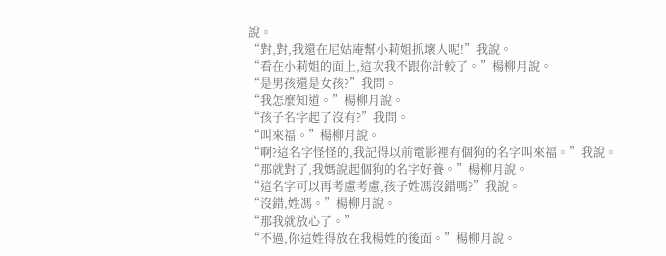說。
“對,對,我還在尼姑庵幫小莉姐抓壞人呢!”我說。
“看在小莉姐的面上,這次我不跟你計較了。”楊柳月說。
“是男孩還是女孩?”我問。
“我怎麼知道。”楊柳月說。
“孩子名字起了沒有?”我問。
“叫來福。”楊柳月說。
“啊?這名字怪怪的,我記得以前電影裡有個狗的名字叫來福。”我說。
“那就對了,我媽說起個狗的名字好養。”楊柳月說。
“這名字可以再考慮考慮,孩子姓馮沒錯嗎?”我說。
“沒錯,姓馮。”楊柳月說。
“那我就放心了。”
“不過,你這姓得放在我楊姓的後面。”楊柳月說。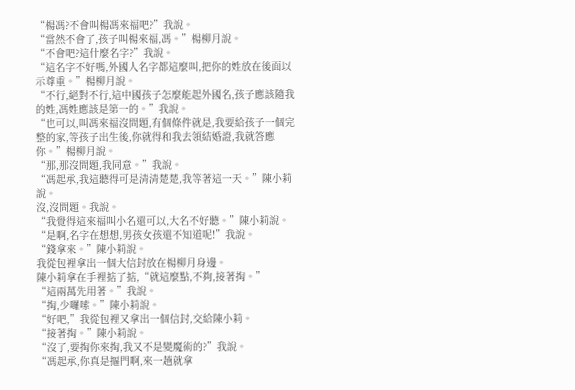“楊馮?不會叫楊馮來福吧?”我說。
“當然不會了,孩子叫楊來福,馮。”楊柳月說。
“不會吧?這什麼名字?”我說。
“這名字不好嗎,外國人名字都這麼叫,把你的姓放在後面以示尊重。”楊柳月說。
“不行,絕對不行,這中國孩子怎麼能起外國名,孩子應該隨我的姓,馮姓應該是第一的。”我說。
“也可以,叫馮來福沒問題,有個條件就是,我要給孩子一個完整的家,等孩子出生後,你就得和我去領結婚證,我就答應你。”楊柳月說。
“那,那沒問題,我同意。”我說。
“馮起承,我這聽得可是清清楚楚,我等著這一天。”陳小莉說。
沒,沒問題。我說。
“我覺得這來福叫小名還可以,大名不好聽。”陳小莉說。
“是啊,名字在想想,男孩女孩還不知道呢!”我說。
“錢拿來。”陳小莉說。
我從包裡拿出一個大信封放在楊柳月身邊。
陳小莉拿在手裡掂了掂,“就這麼點,不夠,接著掏。”
“這兩萬先用著。”我說。
“掏,少囉嗦。”陳小莉說。
“好吧,”我從包裡又拿出一個信封,交給陳小莉。
“接著掏。”陳小莉說。
“沒了,要掏你來掏,我又不是變魔術的?”我說。
“馮起承,你真是摳門啊,來一趟就拿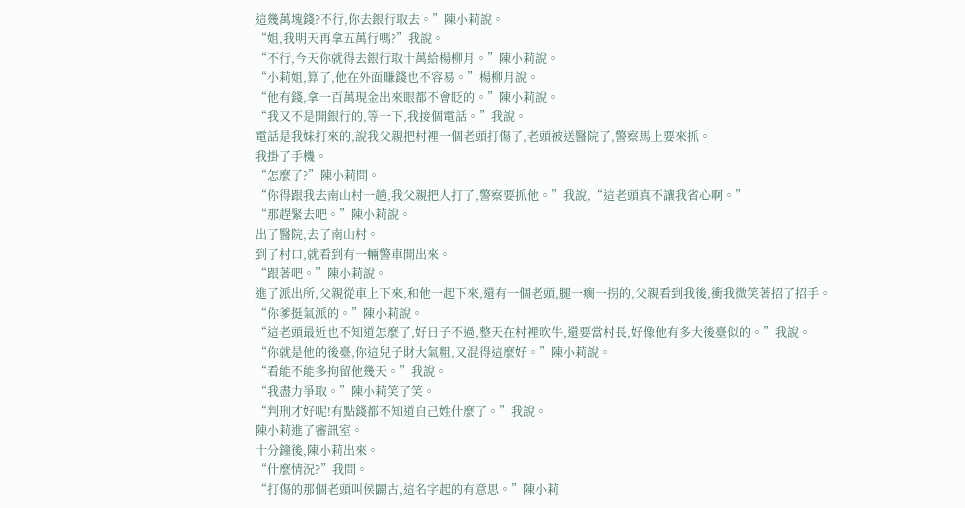這幾萬塊錢?不行,你去銀行取去。”陳小莉說。
“姐,我明天再拿五萬行嗎?”我說。
“不行,今天你就得去銀行取十萬給楊柳月。”陳小莉說。
“小莉姐,算了,他在外面賺錢也不容易。”楊柳月說。
“他有錢,拿一百萬現金出來眼都不會眨的。”陳小莉說。
“我又不是開銀行的,等一下,我接個電話。”我說。
電話是我妹打來的,說我父親把村裡一個老頭打傷了,老頭被送醫院了,警察馬上要來抓。
我掛了手機。
“怎麼了?”陳小莉問。
“你得跟我去南山村一趟,我父親把人打了,警察要抓他。”我說,“這老頭真不讓我省心啊。”
“那趕緊去吧。”陳小莉說。
出了醫院,去了南山村。
到了村口,就看到有一輛警車開出來。
“跟著吧。”陳小莉說。
進了派出所,父親從車上下來,和他一起下來,還有一個老頭,腿一瘸一拐的,父親看到我後,衝我微笑著招了招手。
“你爹挺氣派的。”陳小莉說。
“這老頭最近也不知道怎麼了,好日子不過,整天在村裡吹牛,還要當村長,好像他有多大後臺似的。”我說。
“你就是他的後臺,你這兒子財大氣粗,又混得這麼好。”陳小莉說。
“看能不能多拘留他幾天。”我說。
“我盡力爭取。”陳小莉笑了笑。
“判刑才好呢!有點錢都不知道自己姓什麼了。”我說。
陳小莉進了審訊室。
十分鐘後,陳小莉出來。
“什麼情況?”我問。
“打傷的那個老頭叫侯闢古,這名字起的有意思。”陳小莉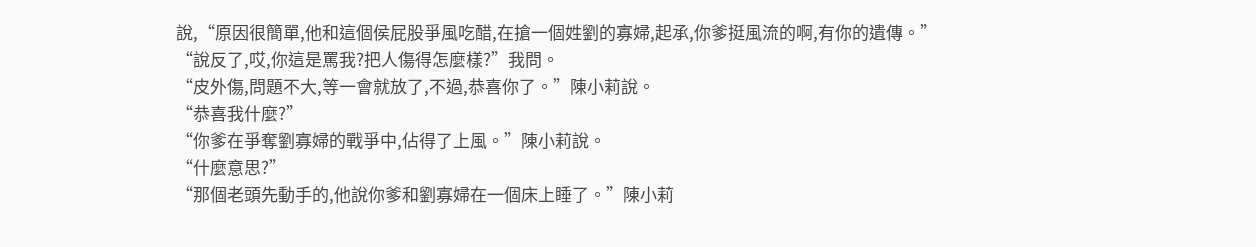說,“原因很簡單,他和這個侯屁股爭風吃醋,在搶一個姓劉的寡婦,起承,你爹挺風流的啊,有你的遺傳。”
“說反了,哎,你這是罵我?把人傷得怎麼樣?”我問。
“皮外傷,問題不大,等一會就放了,不過,恭喜你了。”陳小莉說。
“恭喜我什麼?”
“你爹在爭奪劉寡婦的戰爭中,佔得了上風。”陳小莉說。
“什麼意思?”
“那個老頭先動手的,他說你爹和劉寡婦在一個床上睡了。”陳小莉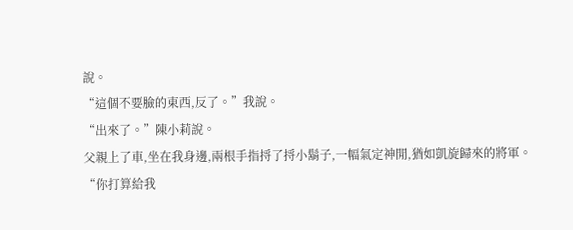說。
“這個不要臉的東西,反了。”我說。
“出來了。”陳小莉說。
父親上了車,坐在我身邊,兩根手指捋了捋小鬍子,一幅氣定神閒,猶如凱旋歸來的將軍。
“你打算給我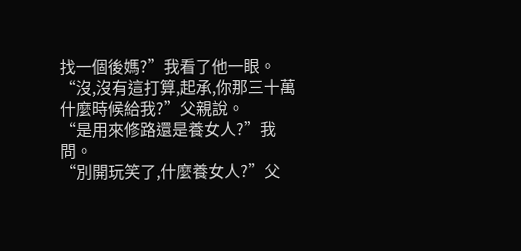找一個後媽?”我看了他一眼。
“沒,沒有這打算,起承,你那三十萬什麼時候給我?”父親說。
“是用來修路還是養女人?”我問。
“別開玩笑了,什麼養女人?”父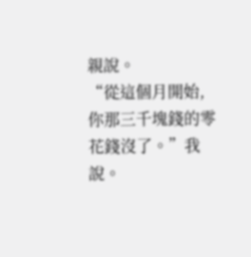親說。
“從這個月開始,你那三千塊錢的零花錢沒了。”我說。